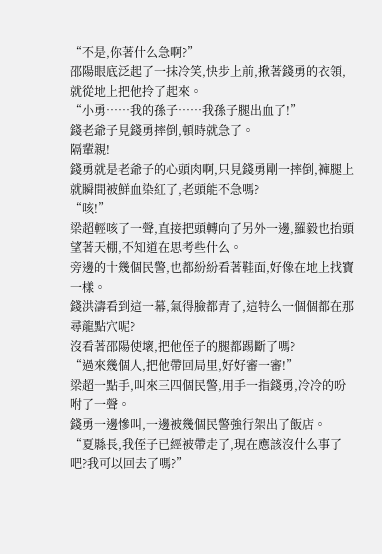“不是,你著什么急啊?”
邵陽眼底泛起了一抹冷笑,快步上前,揪著錢勇的衣領,就從地上把他拎了起來。
“小勇……我的孫子……我孫子腿出血了!”
錢老爺子見錢勇摔倒,頓時就急了。
隔輩親!
錢勇就是老爺子的心頭肉啊,只見錢勇剛一摔倒,褲腿上就瞬間被鮮血染紅了,老頭能不急嗎?
“咳!”
梁超輕咳了一聲,直接把頭轉向了另外一邊,羅毅也抬頭望著天棚,不知道在思考些什么。
旁邊的十幾個民警,也都紛紛看著鞋面,好像在地上找寶一樣。
錢洪濤看到這一幕,氣得臉都青了,這特么一個個都在那尋龍點穴呢?
沒看著邵陽使壞,把他侄子的腿都踢斷了嗎?
“過來幾個人,把他帶回局里,好好審一審!”
梁超一點手,叫來三四個民警,用手一指錢勇,冷冷的吩咐了一聲。
錢勇一邊慘叫,一邊被幾個民警強行架出了飯店。
“夏縣長,我侄子已經被帶走了,現在應該沒什么事了吧?我可以回去了嗎?”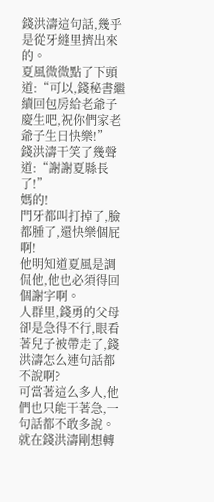錢洪濤這句話,幾乎是從牙縫里擠出來的。
夏風微微點了下頭道:“可以,錢秘書繼續回包房給老爺子慶生吧,祝你們家老爺子生日快樂!”
錢洪濤干笑了幾聲道:“謝謝夏縣長了!”
媽的!
門牙都叫打掉了,臉都腫了,還快樂個屁啊!
他明知道夏風是調侃他,他也必須得回個謝字啊。
人群里,錢勇的父母卻是急得不行,眼看著兒子被帶走了,錢洪濤怎么連句話都不說啊?
可當著這么多人,他們也只能干著急,一句話都不敢多說。
就在錢洪濤剛想轉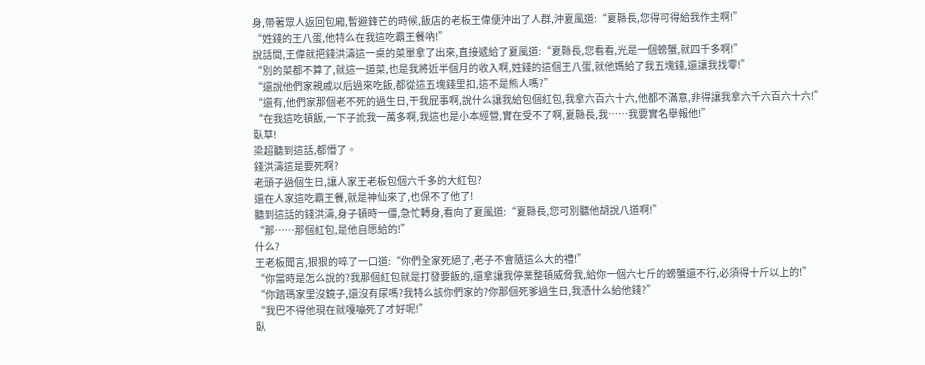身,帶著眾人返回包廂,暫避鋒芒的時候,飯店的老板王偉便沖出了人群,沖夏風道:“夏縣長,您得可得給我作主啊!”
“姓錢的王八蛋,他特么在我這吃霸王餐吶!”
說話間,王偉就把錢洪濤這一桌的菜單拿了出來,直接遞給了夏風道:“夏縣長,您看看,光是一個螃蟹,就四千多啊!”
“別的菜都不算了,就這一道菜,也是我將近半個月的收入啊,姓錢的這個王八蛋,就他媽給了我五塊錢,還讓我找零!”
“還說他們家親戚以后過來吃飯,都從這五塊錢里扣,這不是熊人嗎?”
“還有,他們家那個老不死的過生日,干我屁事啊,說什么讓我給包個紅包,我拿六百六十六,他都不滿意,非得讓我拿六千六百六十六!”
“在我這吃頓飯,一下子訛我一萬多啊,我這也是小本經營,實在受不了啊,夏縣長,我……我要實名舉報他!”
臥草!
梁超聽到這話,都懵了。
錢洪濤這是要死啊?
老頭子過個生日,讓人家王老板包個六千多的大紅包?
還在人家這吃霸王餐,就是神仙來了,也保不了他了!
聽到這話的錢洪濤,身子頓時一僵,急忙轉身,看向了夏風道:“夏縣長,您可別聽他胡說八道啊!”
“那……那個紅包,是他自愿給的!”
什么?
王老板聞言,狠狠的啐了一口道:“你們全家死絕了,老子不會隨這么大的禮!”
“你當時是怎么說的?我那個紅包就是打發要飯的,還拿讓我停業整頓威脅我,給你一個六七斤的螃蟹還不行,必須得十斤以上的!”
“你踏瑪家里沒鏡子,還沒有尿嗎?我特么該你們家的?你那個死爹過生日,我憑什么給他錢?”
“我巴不得他現在就嘎嘣死了才好呢!”
臥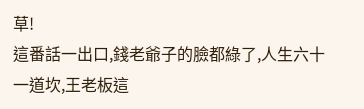草!
這番話一出口,錢老爺子的臉都綠了,人生六十一道坎,王老板這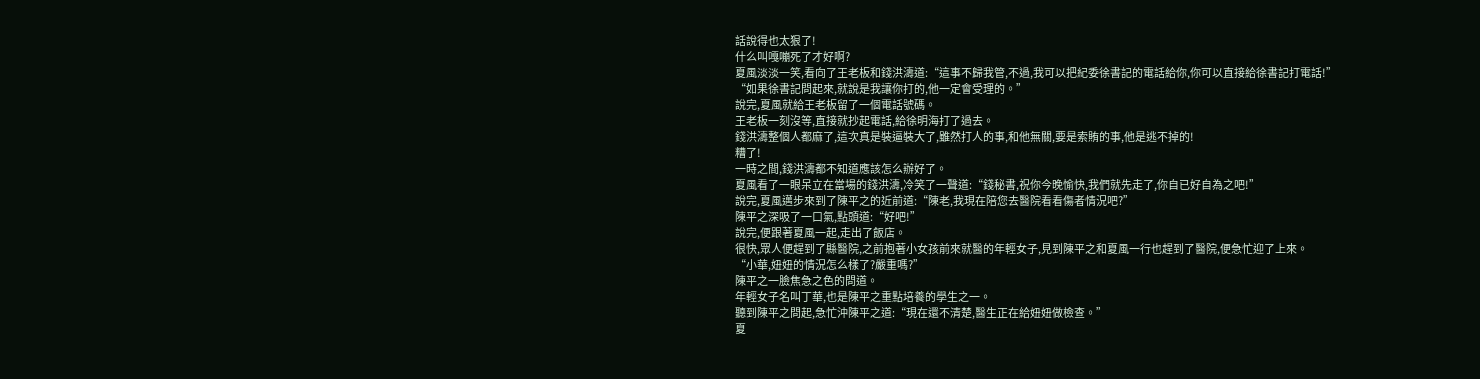話說得也太狠了!
什么叫嘎嘣死了才好啊?
夏風淡淡一笑,看向了王老板和錢洪濤道:“這事不歸我管,不過,我可以把紀委徐書記的電話給你,你可以直接給徐書記打電話!”
“如果徐書記問起來,就說是我讓你打的,他一定會受理的。”
說完,夏風就給王老板留了一個電話號碼。
王老板一刻沒等,直接就抄起電話,給徐明海打了過去。
錢洪濤整個人都麻了,這次真是裝逼裝大了,雖然打人的事,和他無關,要是索賄的事,他是逃不掉的!
糟了!
一時之間,錢洪濤都不知道應該怎么辦好了。
夏風看了一眼呆立在當場的錢洪濤,冷笑了一聲道:“錢秘書,祝你今晚愉快,我們就先走了,你自已好自為之吧!”
說完,夏風邁步來到了陳平之的近前道:“陳老,我現在陪您去醫院看看傷者情況吧?”
陳平之深吸了一口氣,點頭道:“好吧!”
說完,便跟著夏風一起,走出了飯店。
很快,眾人便趕到了縣醫院,之前抱著小女孩前來就醫的年輕女子,見到陳平之和夏風一行也趕到了醫院,便急忙迎了上來。
“小華,妞妞的情況怎么樣了?嚴重嗎?”
陳平之一臉焦急之色的問道。
年輕女子名叫丁華,也是陳平之重點培養的學生之一。
聽到陳平之問起,急忙沖陳平之道:“現在還不清楚,醫生正在給妞妞做檢查。”
夏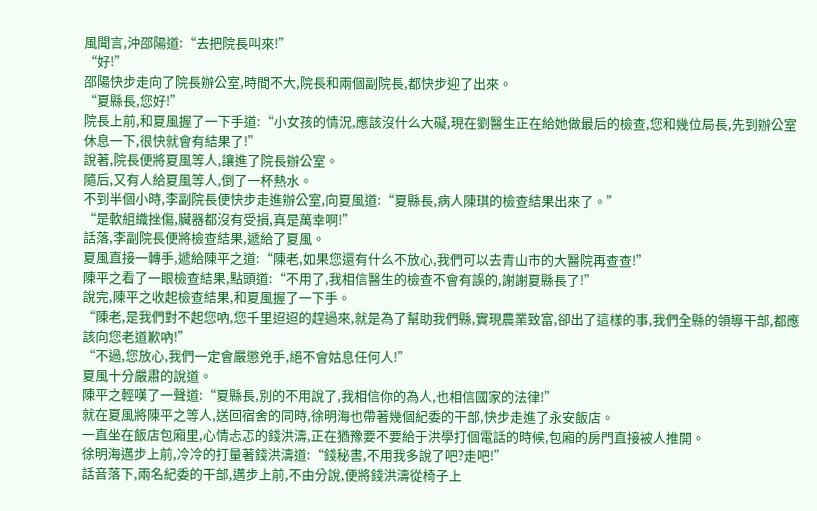風聞言,沖邵陽道:“去把院長叫來!”
“好!”
邵陽快步走向了院長辦公室,時間不大,院長和兩個副院長,都快步迎了出來。
“夏縣長,您好!”
院長上前,和夏風握了一下手道:“小女孩的情況,應該沒什么大礙,現在劉醫生正在給她做最后的檢查,您和幾位局長,先到辦公室休息一下,很快就會有結果了!”
說著,院長便將夏風等人,讓進了院長辦公室。
隨后,又有人給夏風等人,倒了一杯熱水。
不到半個小時,李副院長便快步走進辦公室,向夏風道:“夏縣長,病人陳琪的檢查結果出來了。”
“是軟組織挫傷,臟器都沒有受損,真是萬幸啊!”
話落,李副院長便將檢查結果,遞給了夏風。
夏風直接一轉手,遞給陳平之道:“陳老,如果您還有什么不放心,我們可以去青山市的大醫院再查查!”
陳平之看了一眼檢查結果,點頭道:“不用了,我相信醫生的檢查不會有誤的,謝謝夏縣長了!”
說完,陳平之收起檢查結果,和夏風握了一下手。
“陳老,是我們對不起您吶,您千里迢迢的趕過來,就是為了幫助我們縣,實現農業致富,卻出了這樣的事,我們全縣的領導干部,都應該向您老道歉吶!”
“不過,您放心,我們一定會嚴懲兇手,絕不會姑息任何人!”
夏風十分嚴肅的說道。
陳平之輕嘆了一聲道:“夏縣長,別的不用說了,我相信你的為人,也相信國家的法律!”
就在夏風將陳平之等人,送回宿舍的同時,徐明海也帶著幾個紀委的干部,快步走進了永安飯店。
一直坐在飯店包廂里,心情忐忑的錢洪濤,正在猶豫要不要給于洪學打個電話的時候,包廂的房門直接被人推開。
徐明海邁步上前,冷冷的打量著錢洪濤道:“錢秘書,不用我多說了吧?走吧!”
話音落下,兩名紀委的干部,邁步上前,不由分說,便將錢洪濤從椅子上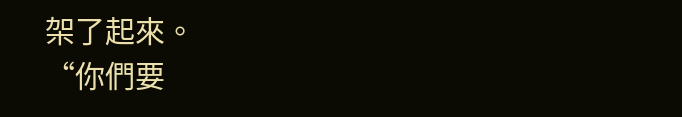架了起來。
“你們要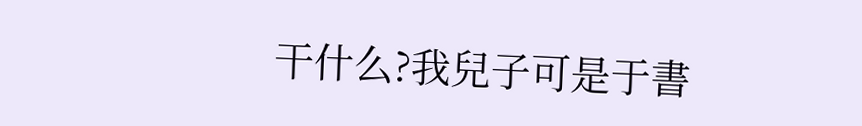干什么?我兒子可是于書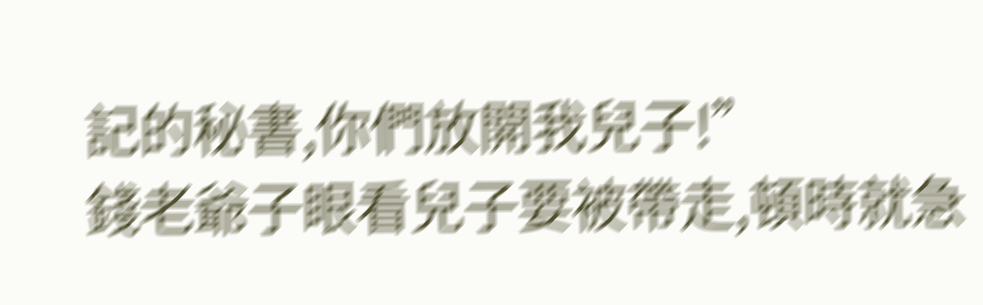記的秘書,你們放開我兒子!”
錢老爺子眼看兒子要被帶走,頓時就急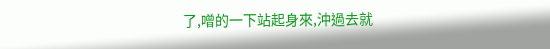了,噌的一下站起身來,沖過去就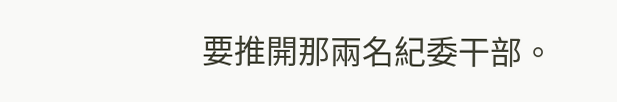要推開那兩名紀委干部。